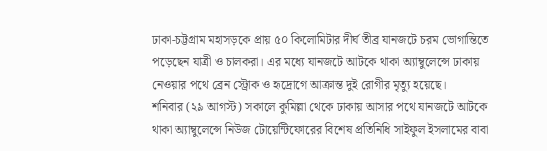ঢাকা-চট্টগ্রাম মহাসড়কে প্রায় ৫০ কিলোমিটার দীর্ঘ তীব্র যানজটে চরম ভোগান্তিতে পড়েছেন যাত্রী ও চালকরা। এর মধ্যে যানজটে আটকে থাকা অ্যাম্বুলেন্সে ঢাকায় নেওয়ার পথে ব্রেন স্ট্রোক ও হৃদ্রোগে আক্রান্ত দুই রোগীর মৃত্যু হয়েছে।
শনিবার (২৯ আগস্ট) সকালে কুমিল্লা থেকে ঢাকায় আসার পথে যানজটে আটকে থাকা অ্যাম্বুলেন্সে নিউজ টোয়েন্টিফোরের বিশেষ প্রতিনিধি সাইফুল ইসলামের বাবা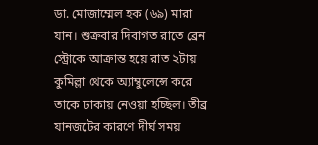ডা. মোজাম্মেল হক (৬৯) মারা যান। শুক্রবার দিবাগত রাতে ব্রেন স্ট্রোকে আক্রান্ত হয়ে রাত ২টায় কুমিল্লা থেকে অ্যাম্বুলেন্সে করে তাকে ঢাকায় নেওয়া হচ্ছিল। তীব্র যানজটের কারণে দীর্ঘ সময়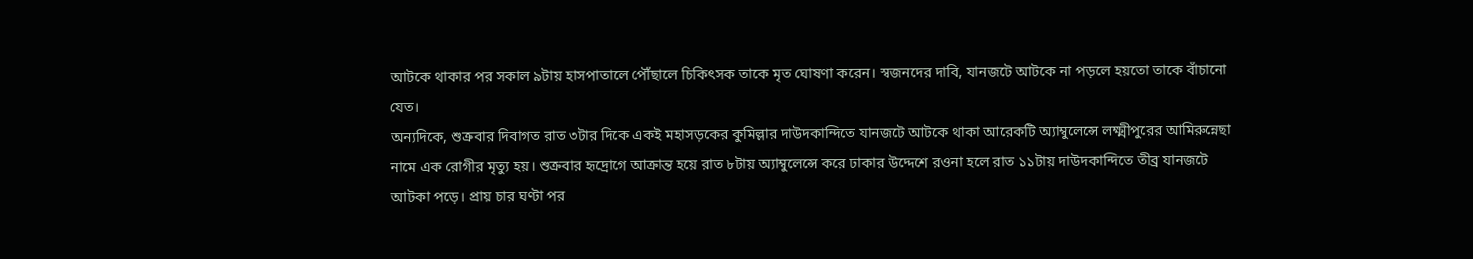আটকে থাকার পর সকাল ৯টায় হাসপাতালে পৌঁছালে চিকিৎসক তাকে মৃত ঘোষণা করেন। স্বজনদের দাবি, যানজটে আটকে না পড়লে হয়তো তাকে বাঁচানো যেত।
অন্যদিকে, শুক্রবার দিবাগত রাত ৩টার দিকে একই মহাসড়কের কুমিল্লার দাউদকান্দিতে যানজটে আটকে থাকা আরেকটি অ্যাম্বুলেন্সে লক্ষ্মীপুরের আমিরুন্নেছা নামে এক রোগীর মৃত্যু হয়। শুক্রবার হৃদ্রোগে আক্রান্ত হয়ে রাত ৮টায় অ্যাম্বুলেন্সে করে ঢাকার উদ্দেশে রওনা হলে রাত ১১টায় দাউদকান্দিতে তীব্র যানজটে আটকা পড়ে। প্রায় চার ঘণ্টা পর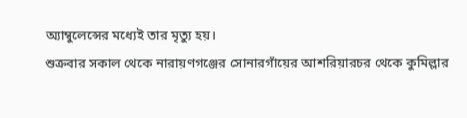অ্যাম্বুলেন্সের মধ্যেই তার মৃত্যু হয়।
শুক্রবার সকাল থেকে নারায়ণগঞ্জের সোনারগাঁয়ের আশরিয়ারচর থেকে কুমিল্লার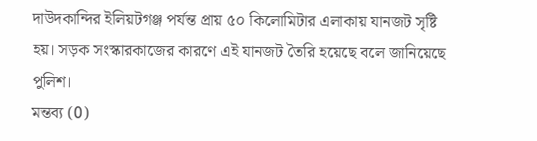দাউদকান্দির ইলিয়টগঞ্জ পর্যন্ত প্রায় ৫০ কিলোমিটার এলাকায় যানজট সৃষ্টি হয়। সড়ক সংস্কারকাজের কারণে এই যানজট তৈরি হয়েছে বলে জানিয়েছে পুলিশ।
মন্তব্য (0)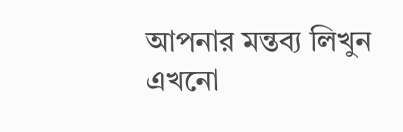আপনার মন্তব্য লিখুন
এখনো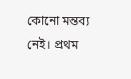কোনো মন্তব্য নেই। প্রথম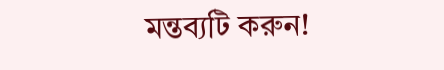মন্তব্যটি করুন!